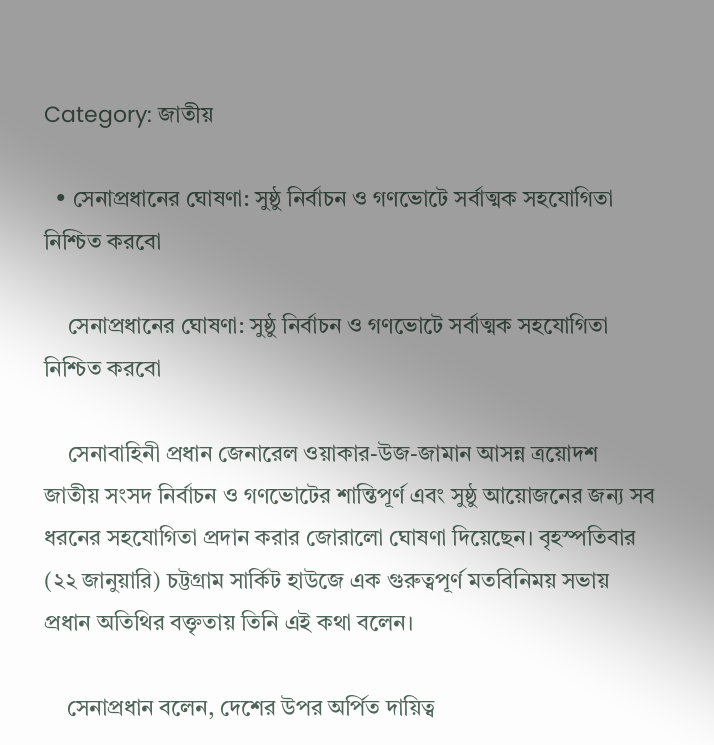Category: জাতীয়

  • সেনাপ্রধানের ঘোষণা: সুষ্ঠু নির্বাচন ও গণভোটে সর্বাত্মক সহযোগিতা নিশ্চিত করবো

    সেনাপ্রধানের ঘোষণা: সুষ্ঠু নির্বাচন ও গণভোটে সর্বাত্মক সহযোগিতা নিশ্চিত করবো

    সেনাবাহিনী প্রধান জেনারেল ওয়াকার-উজ-জামান আসন্ন ত্রয়োদশ জাতীয় সংসদ নির্বাচন ও গণভোটের শান্তিপূর্ণ এবং সুষ্ঠু আয়োজনের জন্য সব ধরনের সহযোগিতা প্রদান করার জোরালো ঘোষণা দিয়েছেন। বৃহস্পতিবার (২২ জানুয়ারি) চট্টগ্রাম সার্কিট হাউজে এক গুরুত্বপূর্ণ মতবিনিময় সভায় প্রধান অতিথির বক্তৃতায় তিনি এই কথা বলেন।

    সেনাপ্রধান বলেন, দেশের উপর অর্পিত দায়িত্ব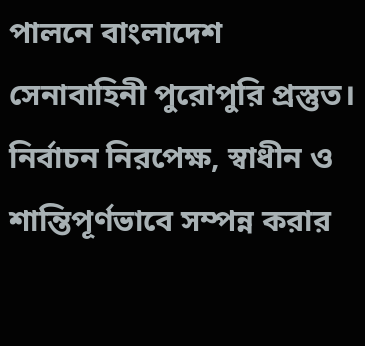পালনে বাংলাদেশ সেনাবাহিনী পুরোপুরি প্রস্তুত। নির্বাচন নিরপেক্ষ, স্বাধীন ও শান্তিপূর্ণভাবে সম্পন্ন করার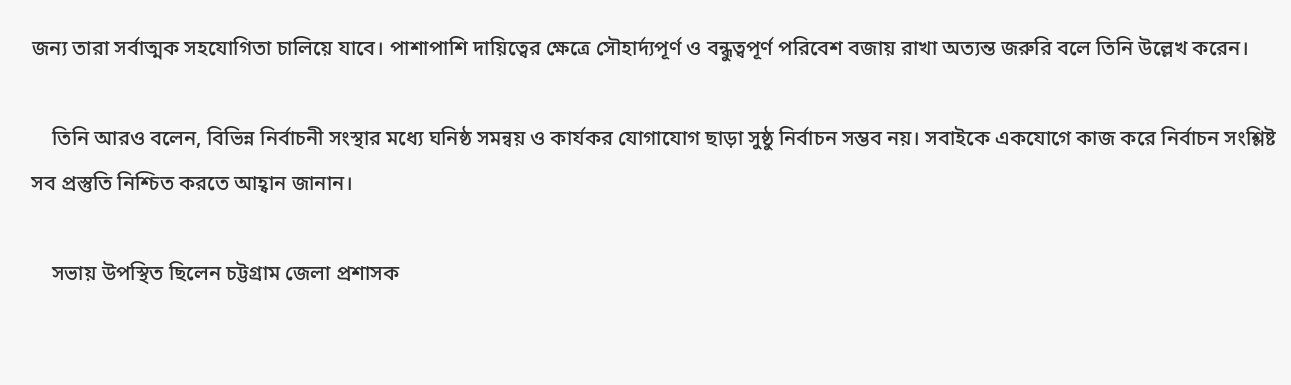জন্য তারা সর্বাত্মক সহযোগিতা চালিয়ে যাবে। পাশাপাশি দায়িত্বের ক্ষেত্রে সৌহার্দ্যপূর্ণ ও বন্ধুত্বপূর্ণ পরিবেশ বজায় রাখা অত্যন্ত জরুরি বলে তিনি উল্লেখ করেন।

    তিনি আরও বলেন, বিভিন্ন নির্বাচনী সংস্থার মধ্যে ঘনিষ্ঠ সমন্বয় ও কার্যকর যোগাযোগ ছাড়া সুষ্ঠু নির্বাচন সম্ভব নয়। সবাইকে একযোগে কাজ করে নির্বাচন সংশ্লিষ্ট সব প্রস্তুতি নিশ্চিত করতে আহ্বান জানান।

    সভায় উপস্থিত ছিলেন চট্টগ্রাম জেলা প্রশাসক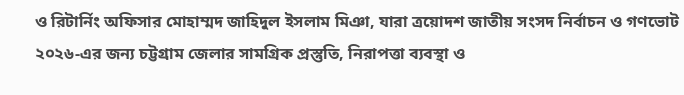ও রিটার্নিং অফিসার মোহাম্মদ জাহিদুল ইসলাম মিঞা, যারা ত্রয়োদশ জাতীয় সংসদ নির্বাচন ও গণভোট ২০২৬-এর জন্য চট্টগ্রাম জেলার সামগ্রিক প্রস্তুতি, নিরাপত্তা ব্যবস্থা ও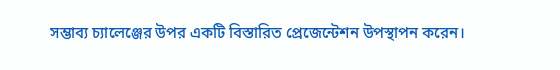সম্ভাব্য চ্যালেঞ্জের উপর একটি বিস্তারিত প্রেজেন্টেশন উপস্থাপন করেন।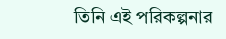তিনি এই পরিকল্পনার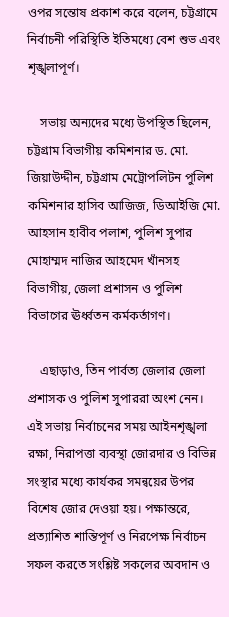ওপর সন্তোষ প্রকাশ করে বলেন, চট্টগ্রামে নির্বাচনী পরিস্থিতি ইতিমধ্যে বেশ শুভ এবং শৃঙ্খলাপূর্ণ।

    সভায় অন্যদের মধ্যে উপস্থিত ছিলেন, চট্টগ্রাম বিভাগীয় কমিশনার ড. মো. জিয়াউদ্দীন, চট্টগ্রাম মেট্রোপলিটন পুলিশ কমিশনার হাসিব আজিজ, ডিআইজি মো. আহসান হাবীব পলাশ, পুলিশ সুপার মোহাম্মদ নাজির আহমেদ খাঁনসহ বিভাগীয়, জেলা প্রশাসন ও পুলিশ বিভাগের ঊর্ধ্বতন কর্মকর্তাগণ।

    এছাড়াও, তিন পার্বত্য জেলার জেলা প্রশাসক ও পুলিশ সুপাররা অংশ নেন। এই সভায় নির্বাচনের সময় আইনশৃঙ্খলা রক্ষা, নিরাপত্তা ব্যবস্থা জোরদার ও বিভিন্ন সংস্থার মধ্যে কার্যকর সমন্বয়ের উপর বিশেষ জোর দেওয়া হয়। পক্ষান্তরে, প্রত্যাশিত শান্তিপূর্ণ ও নিরপেক্ষ নির্বাচন সফল করতে সংশ্লিষ্ট সকলের অবদান ও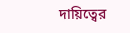দায়িত্বের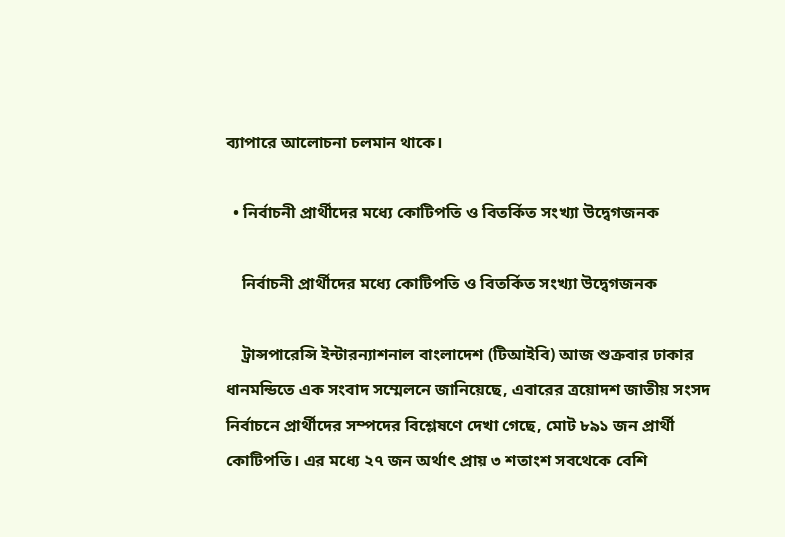ব্যাপারে আলোচনা চলমান থাকে।

  • নির্বাচনী প্রার্থীদের মধ্যে কোটিপতি ও বিতর্কিত সংখ্যা উদ্বেগজনক

    নির্বাচনী প্রার্থীদের মধ্যে কোটিপতি ও বিতর্কিত সংখ্যা উদ্বেগজনক

    ট্রান্সপারেন্সি ইন্টারন্যাশনাল বাংলাদেশ (টিআইবি) আজ শুক্রবার ঢাকার ধানমন্ডিতে এক সংবাদ সম্মেলনে জানিয়েছে, এবারের ত্রয়োদশ জাতীয় সংসদ নির্বাচনে প্রার্থীদের সম্পদের বিশ্লেষণে দেখা গেছে, মোট ৮৯১ জন প্রার্থী কোটিপতি। এর মধ্যে ২৭ জন অর্থাৎ প্রায় ৩ শতাংশ সবথেকে বেশি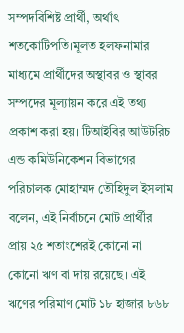সম্পদবিশিষ্ট প্রার্থী, অর্থাৎ শতকোটিপতি।মূলত হলফনামার মাধ্যমে প্রার্থীদের অস্থাবর ও স্থাবর সম্পদের মূল্যায়ন করে এই তথ্য প্রকাশ করা হয়। টিআইবির আউটরিচ এন্ড কমিউনিকেশন বিভাগের পরিচালক মোহাম্মদ তৌহিদুল ইসলাম বলেন, এই নির্বাচনে মোট প্রার্থীর প্রায় ২৫ শতাংশেরই কোনো না কোনো ঋণ বা দায় রয়েছে। এই ঋণের পরিমাণ মোট ১৮ হাজার ৮৬৮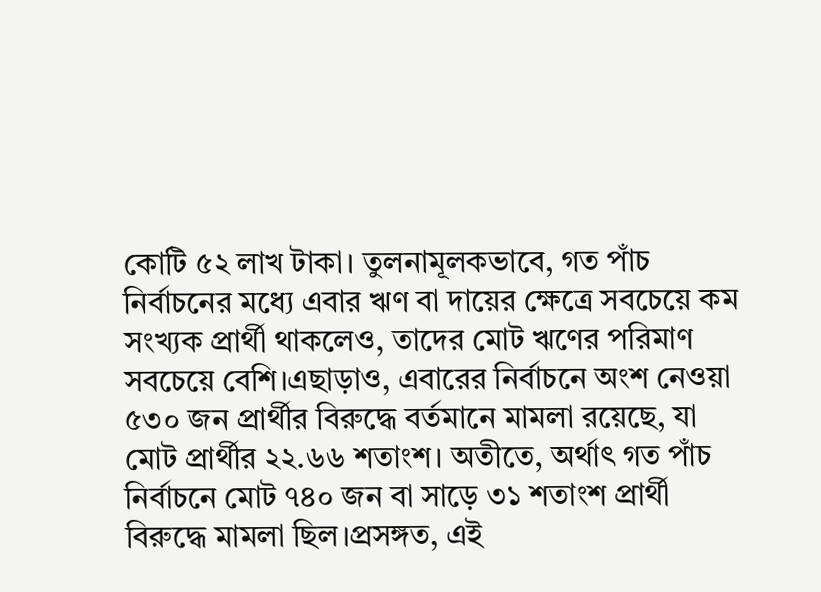কোটি ৫২ লাখ টাকা। তুলনামূলকভাবে, গত পাঁচ নির্বাচনের মধ্যে এবার ঋণ বা দায়ের ক্ষেত্রে সবচেয়ে কম সংখ্যক প্রার্থী থাকলেও, তাদের মোট ঋণের পরিমাণ সবচেয়ে বেশি।এছাড়াও, এবারের নির্বাচনে অংশ নেওয়া ৫৩০ জন প্রার্থীর বিরুদ্ধে বর্তমানে মামলা রয়েছে, যা মোট প্রার্থীর ২২.৬৬ শতাংশ। অতীতে, অর্থাৎ গত পাঁচ নির্বাচনে মোট ৭৪০ জন বা সাড়ে ৩১ শতাংশ প্রার্থী বিরুদ্ধে মামলা ছিল।প্রসঙ্গত, এই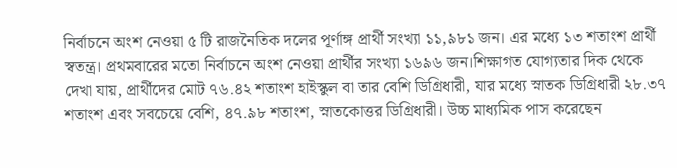নির্বাচনে অংশ নেওয়া ৫ টি রাজনৈতিক দলের পূর্ণাঙ্গ প্রার্থী সংখ্যা ১১,৯৮১ জন। এর মধ্যে ১৩ শতাংশ প্রার্থী স্বতন্ত্র। প্রথমবারের মতো নির্বাচনে অংশ নেওয়া প্রার্থীর সংখ্যা ১৬৯৬ জন।শিক্ষাগত যোগ্যতার দিক থেকে দেখা যায়, প্রার্থীদের মোট ৭৬.৪২ শতাংশ হাইস্কুল বা তার বেশি ডিগ্রিধারী, যার মধ্যে স্নাতক ডিগ্রিধারী ২৮.৩৭ শতাংশ এবং সবচেয়ে বেশি, ৪৭.৯৮ শতাংশ, স্নাতকোত্তর ডিগ্রিধারী। উচ্চ মাধ্যমিক পাস করেছেন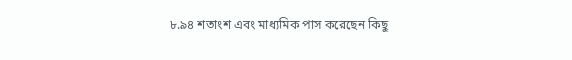৮.৯৪ শতাংশ এবং মাধ্যমিক পাস করেছেন কিছু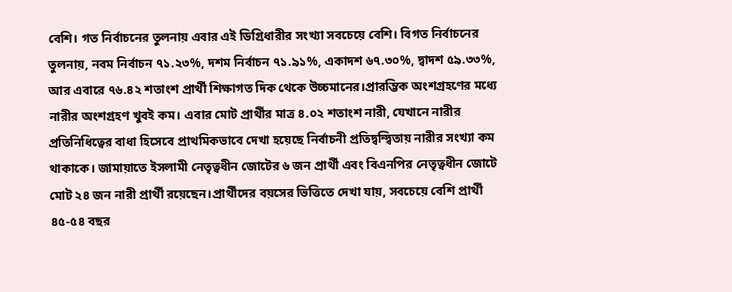বেশি। গত নির্বাচনের তুলনায় এবার এই ডিগ্রিধারীর সংখ্যা সবচেয়ে বেশি। বিগত নির্বাচনের তুলনায়, নবম নির্বাচন ৭১.২৩%, দশম নির্বাচন ৭১.৯১%, একাদশ ৬৭.৩০%, দ্বাদশ ৫৯.৩৩%, আর এবারে ৭৬.৪২ শতাংশ প্রার্থী শিক্ষাগত দিক থেকে উচ্চমানের।প্রারম্ভিক অংশগ্রহণের মধ্যে নারীর অংশগ্রহণ খুবই কম। এবার মোট প্রার্থীর মাত্র ৪.০২ শতাংশ নারী, যেখানে নারীর প্রতিনিধিত্বের বাধা হিসেবে প্রাথমিকভাবে দেখা হয়েছে নির্বাচনী প্রতিদ্বন্দ্বিতায় নারীর সংখ্যা কম থাকাকে। জামায়াতে ইসলামী নেতৃত্বধীন জোটের ৬ জন প্রার্থী এবং বিএনপির নেতৃত্বধীন জোটে মোট ২৪ জন নারী প্রার্থী রয়েছেন।প্রার্থীদের বয়সের ভিত্তিতে দেখা যায়, সবচেয়ে বেশি প্রার্থী ৪৫-৫৪ বছর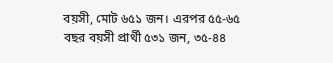বয়সী, মোট ৬৫১ জন। এরপর ৫৫-৬৫ বছর বয়সী প্রার্থী ৫৩১ জন, ৩৫-৪৪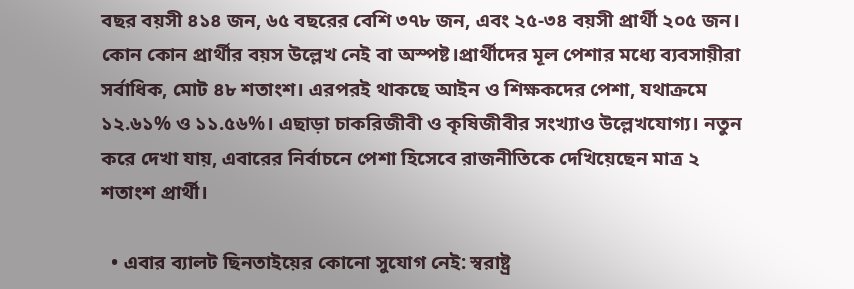বছর বয়সী ৪১৪ জন, ৬৫ বছরের বেশি ৩৭৮ জন, এবং ২৫-৩৪ বয়সী প্রার্থী ২০৫ জন। কোন কোন প্রার্থীর বয়স উল্লেখ নেই বা অস্পষ্ট।প্রার্থীদের মূল পেশার মধ্যে ব্যবসায়ীরা সর্বাধিক, মোট ৪৮ শতাংশ। এরপরই থাকছে আইন ও শিক্ষকদের পেশা, যথাক্রমে ১২.৬১% ও ১১.৫৬%। এছাড়া চাকরিজীবী ও কৃষিজীবীর সংখ্যাও উল্লেখযোগ্য। নতুন করে দেখা যায়, এবারের নির্বাচনে পেশা হিসেবে রাজনীতিকে দেখিয়েছেন মাত্র ২ শতাংশ প্রার্থী।

  • এবার ব্যালট ছিনতাইয়ের কোনো সুযোগ নেই: স্বরাষ্ট্র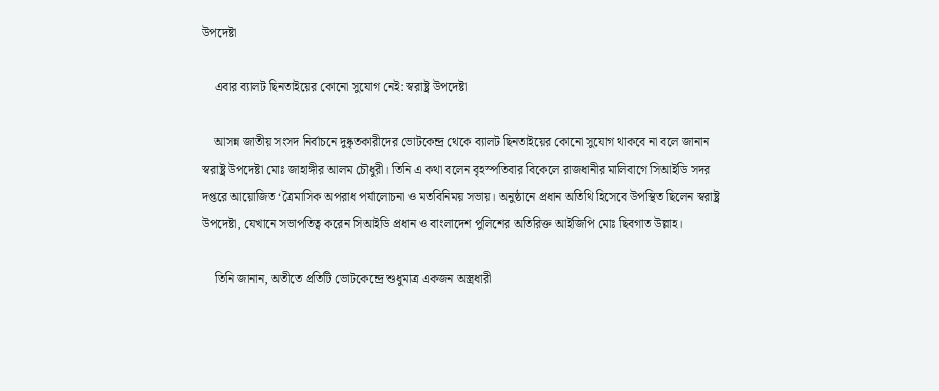উপদেষ্টা

    এবার ব্যালট ছিনতাইয়ের কোনো সুযোগ নেই: স্বরাষ্ট্র উপদেষ্টা

    আসন্ন জাতীয় সংসদ নির্বাচনে দুষ্কৃতকারীদের ভোটকেন্দ্র থেকে ব্যালট ছিনতাইয়ের কোনো সুযোগ থাকবে না বলে জানান স্বরাষ্ট্র উপদেষ্টা মোঃ জাহাঙ্গীর আলম চৌধুরী। তিনি এ কথা বলেন বৃহস্পতিবার বিকেলে রাজধানীর মালিবাগে সিআইডি সদর দপ্তরে আয়োজিত ‘ত্রৈমাসিক অপরাধ পর্যালোচনা ও মতবিনিময় সভায়। অনুষ্ঠানে প্রধান অতিথি হিসেবে উপস্থিত ছিলেন স্বরাষ্ট্র উপদেষ্টা, যেখানে সভাপতিত্ব করেন সিআইডি প্রধান ও বাংলাদেশ পুলিশের অতিরিক্ত আইজিপি মোঃ ছিবগাত উল্লাহ।

    তিনি জানান, অতীতে প্রতিটি ভোটকেন্দ্রে শুধুমাত্র একজন অস্ত্রধারী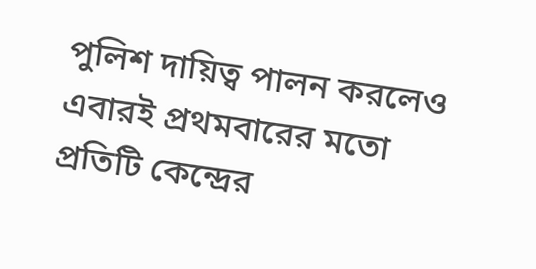পুলিশ দায়িত্ব পালন করলেও এবারই প্রথমবারের মতো প্রতিটি কেন্দ্রের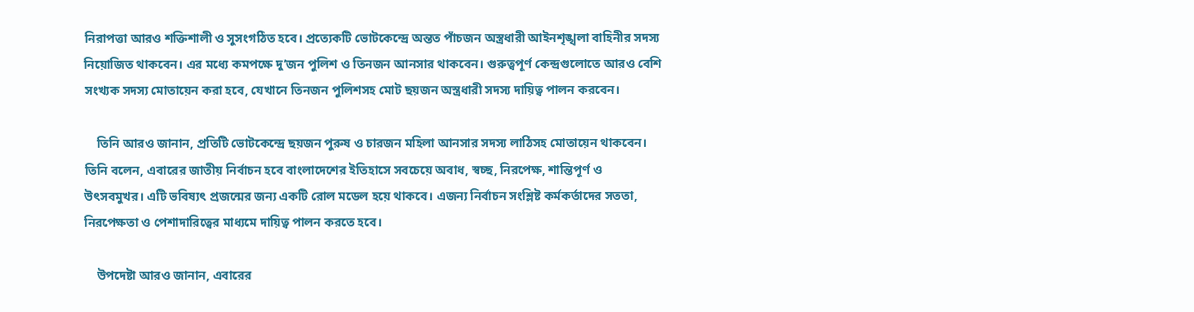নিরাপত্তা আরও শক্তিশালী ও সুসংগঠিত হবে। প্রত্যেকটি ভোটকেন্দ্রে অন্তত পাঁচজন অস্ত্রধারী আইনশৃঙ্খলা বাহিনীর সদস্য নিয়োজিত থাকবেন। এর মধ্যে কমপক্ষে দু’জন পুলিশ ও তিনজন আনসার থাকবেন। গুরুত্বপূর্ণ কেন্দ্রগুলোতে আরও বেশি সংখ্যক সদস্য মোতায়েন করা হবে, যেখানে তিনজন পুলিশসহ মোট ছয়জন অস্ত্রধারী সদস্য দায়িত্ব পালন করবেন।

    তিনি আরও জানান, প্রতিটি ভোটকেন্দ্রে ছয়জন পুরুষ ও চারজন মহিলা আনসার সদস্য লাঠিসহ মোতায়েন থাকবেন। তিনি বলেন, এবারের জাতীয় নির্বাচন হবে বাংলাদেশের ইতিহাসে সবচেয়ে অবাধ, স্বচ্ছ, নিরপেক্ষ, শান্তিপূর্ণ ও উৎসবমুখর। এটি ভবিষ্যৎ প্রজন্মের জন্য একটি রোল মডেল হয়ে থাকবে। এজন্য নির্বাচন সংশ্লিষ্ট কর্মকর্তাদের সততা, নিরপেক্ষতা ও পেশাদারিত্বের মাধ্যমে দায়িত্ব পালন করতে হবে।

    উপদেষ্টা আরও জানান, এবারের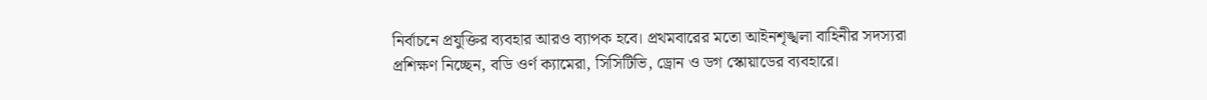নির্বাচনে প্রযুক্তির ব্যবহার আরও ব্যাপক হবে। প্রথমবারের মতো আইনশৃঙ্খলা বাহিনীর সদস্যরা প্রশিক্ষণ নিচ্ছেন, বডি ওর্ণ ক্যামেরা, সিসিটিভি, ড্রোন ও ডগ স্কোয়াডের ব্যবহারে।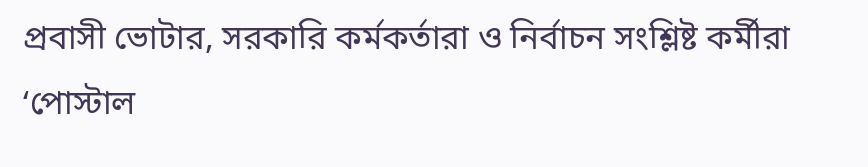প্রবাসী ভোটার, সরকারি কর্মকর্তারা ও নির্বাচন সংশ্লিষ্ট কর্মীরা ‘পোস্টাল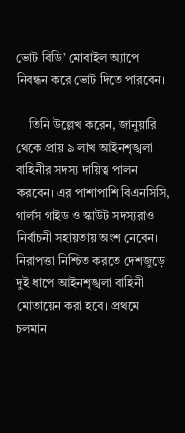ভোট বিডি’ মোবাইল অ্যাপে নিবন্ধন করে ভোট দিতে পারবেন।

    তিনি উল্লেখ করেন, জানুয়ারি থেকে প্রায় ৯ লাখ আইনশৃঙ্খলা বাহিনীর সদস্য দায়িত্ব পালন করবেন। এর পাশাপাশি বিএনসিসি, গার্লস গাইড ও স্কাউট সদস্যরাও নির্বাচনী সহায়তায় অংশ নেবেন। নিরাপত্তা নিশ্চিত করতে দেশজুড়ে দুই ধাপে আইনশৃঙ্খলা বাহিনী মোতায়েন করা হবে। প্রথমে চলমান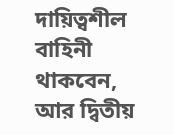দায়িত্বশীল বাহিনী থাকবেন, আর দ্বিতীয়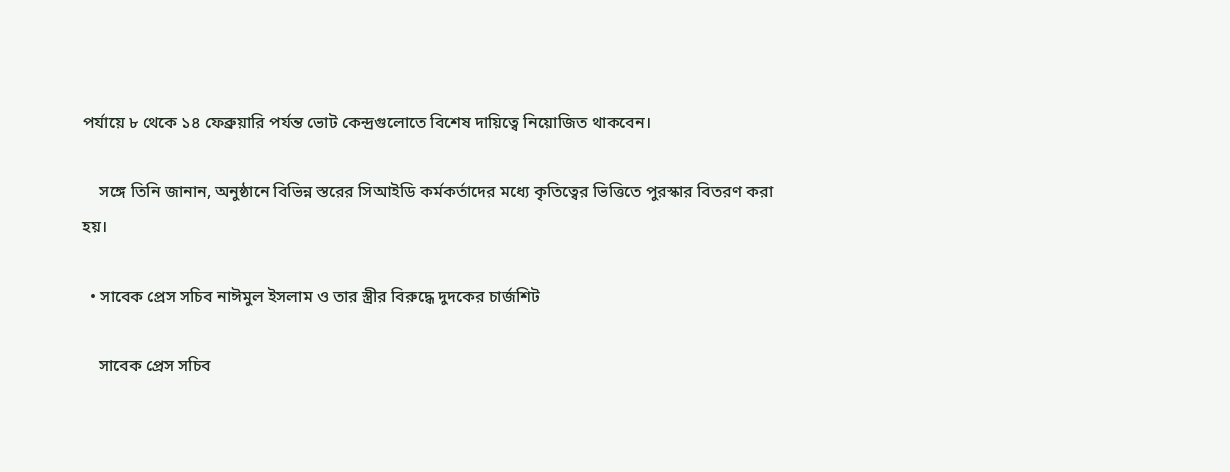পর্যায়ে ৮ থেকে ১৪ ফেব্রুয়ারি পর্যন্ত ভোট কেন্দ্রগুলোতে বিশেষ দায়িত্বে নিয়োজিত থাকবেন।

    সঙ্গে তিনি জানান, অনুষ্ঠানে বিভিন্ন স্তরের সিআইডি কর্মকর্তাদের মধ্যে কৃতিত্বের ভিত্তিতে পুরস্কার বিতরণ করা হয়।

  • সাবেক প্রেস সচিব নাঈমুল ইসলাম ও তার স্ত্রীর বিরুদ্ধে দুদকের চার্জশিট

    সাবেক প্রেস সচিব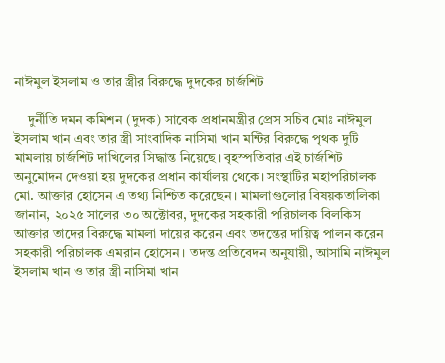নাঈমুল ইসলাম ও তার স্ত্রীর বিরুদ্ধে দুদকের চার্জশিট

    দুর্নীতি দমন কমিশন (দুদক) সাবেক প্রধানমন্ত্রীর প্রেস সচিব মোঃ নাঈমুল ইসলাম খান এবং তার স্ত্রী সাংবাদিক নাসিমা খান মন্টির বিরুদ্ধে পৃথক দুটি মামলায় চার্জশিট দাখিলের সিদ্ধান্ত নিয়েছে। বৃহস্পতিবার এই চার্জশিট অনুমোদন দেওয়া হয় দুদকের প্রধান কার্যালয় থেকে। সংস্থাটির মহাপরিচালক মো. আক্তার হোসেন এ তথ্য নিশ্চিত করেছেন। মামলাগুলোর বিষয়কতালিকা জানান, ২০২৫ সালের ৩০ অক্টোবর, দুদকের সহকারী পরিচালক বিলকিস আক্তার তাদের বিরুদ্ধে মামলা দায়ের করেন এবং তদন্তের দায়িত্ব পালন করেন সহকারী পরিচালক এমরান হোসেন। তদন্ত প্রতিবেদন অনুযায়ী, আসামি নাঈমুল ইসলাম খান ও তার স্ত্রী নাসিমা খান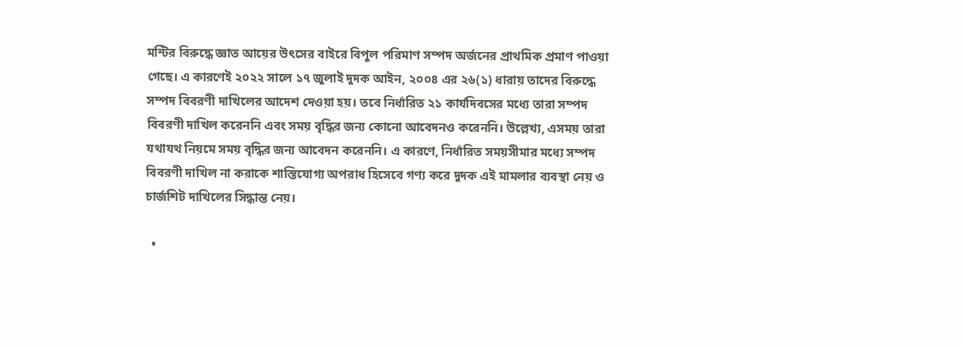মন্টির বিরুদ্ধে জ্ঞাত আয়ের উৎসের বাইরে বিপুল পরিমাণ সম্পদ অর্জনের প্রাথমিক প্রমাণ পাওয়া গেছে। এ কারণেই ২০২২ সালে ১৭ জুলাই দুদক আইন, ২০০৪ এর ২৬(১) ধারায় তাদের বিরুদ্ধে সম্পদ বিবরণী দাখিলের আদেশ দেওয়া হয়। তবে নির্ধারিত ২১ কার্যদিবসের মধ্যে তারা সম্পদ বিবরণী দাখিল করেননি এবং সময় বৃদ্ধির জন্য কোনো আবেদনও করেননি। উল্লেখ্য, এসময় তারা যথাযথ নিয়মে সময় বৃদ্ধির জন্য আবেদন করেননি। এ কারণে, নির্ধারিত সময়সীমার মধ্যে সম্পদ বিবরণী দাখিল না করাকে শাস্তিযোগ্য অপরাধ হিসেবে গণ্য করে দুদক এই মামলার ব্যবস্থা নেয় ও চার্জশিট দাখিলের সিদ্ধান্ত নেয়।

  •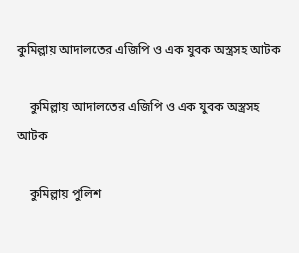কুমিল্লায় আদালতের এজিপি ও এক যুবক অস্ত্রসহ আটক

    কুমিল্লায় আদালতের এজিপি ও এক যুবক অস্ত্রসহ আটক

    কুমিল্লায় পুলিশ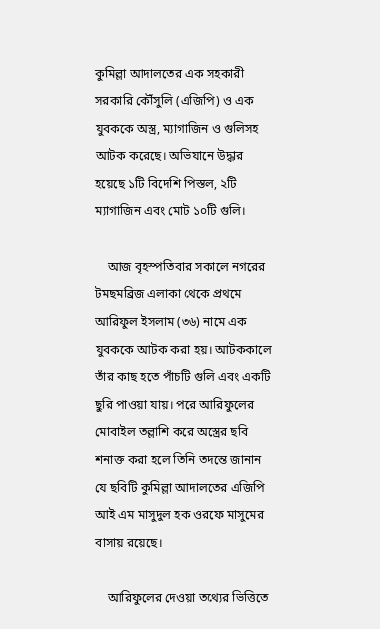কুমিল্লা আদালতের এক সহকারী সরকারি কৌঁসুলি (এজিপি) ও এক যুবককে অস্ত্র, ম্যাগাজিন ও গুলিসহ আটক করেছে। অভিযানে উদ্ধার হয়েছে ১টি বিদেশি পিস্তল, ২টি ম্যাগাজিন এবং মোট ১০টি গুলি।

    আজ বৃহস্পতিবার সকালে নগরের টমছমব্রিজ এলাকা থেকে প্রথমে আরিফুল ইসলাম (৩৬) নামে এক যুবককে আটক করা হয়। আটককালে তাঁর কাছ হতে পাঁচটি গুলি এবং একটি ছুরি পাওয়া যায়। পরে আরিফুলের মোবাইল তল্লাশি করে অস্ত্রের ছবি শনাক্ত করা হলে তিনি তদন্তে জানান যে ছবিটি কুমিল্লা আদালতের এজিপি আই এম মাসুদুল হক ওরফে মাসুমের বাসায় রয়েছে।

    আরিফুলের দেওয়া তথ্যের ভিত্তিতে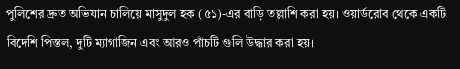পুলিশের দ্রুত অভিযান চালিয়ে মাসুদুল হক (৫১)-এর বাড়ি তল্লাশি করা হয়। ওয়ার্ডরোব থেকে একটি বিদেশি পিস্তল, দুটি ম্যাগাজিন এবং আরও পাঁচটি গুলি উদ্ধার করা হয়।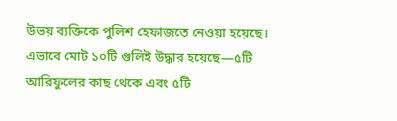উভয় ব্যক্তিকে পুলিশ হেফাজতে নেওয়া হয়েছে। এভাবে মোট ১০টি গুলিই উদ্ধার হয়েছে—৫টি আরিফুলের কাছ থেকে এবং ৫টি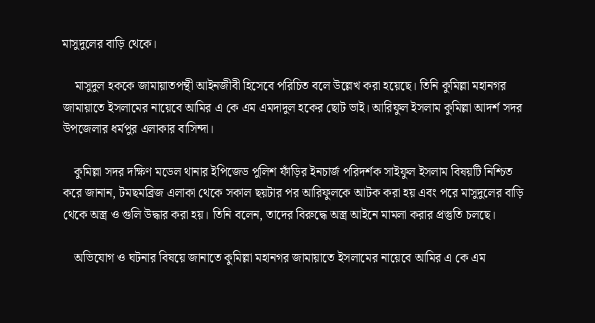মাসুদুলের বাড়ি থেকে।

    মাসুদুল হককে জামায়াতপন্থী আইনজীবী হিসেবে পরিচিত বলে উল্লেখ করা হয়েছে। তিনি কুমিল্লা মহানগর জামায়াতে ইসলামের নায়েবে আমির এ কে এম এমদাদুল হকের ছোট ভাই। আরিফুল ইসলাম কুমিল্লা আদর্শ সদর উপজেলার ধর্মপুর এলাকার বাসিন্দা।

    কুমিল্লা সদর দক্ষিণ মডেল থানার ইপিজেড পুলিশ ফাঁড়ির ইনচার্জ পরিদর্শক সাইফুল ইসলাম বিষয়টি নিশ্চিত করে জানান, টমছমব্রিজ এলাকা থেকে সকাল ছয়টার পর আরিফুলকে আটক করা হয় এবং পরে মাসুদুলের বাড়ি থেকে অস্ত্র ও গুলি উদ্ধার করা হয়। তিনি বলেন, তাদের বিরুদ্ধে অস্ত্র আইনে মামলা করার প্রস্তুতি চলছে।

    অভিযোগ ও ঘটনার বিষয়ে জানাতে কুমিল্লা মহানগর জামায়াতে ইসলামের নায়েবে আমির এ কে এম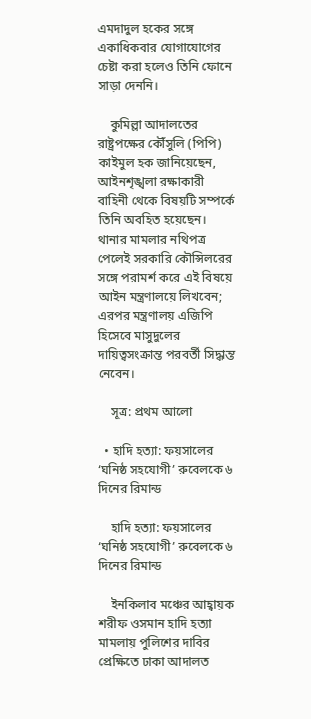এমদাদুল হকের সঙ্গে একাধিকবার যোগাযোগের চেষ্টা করা হলেও তিনি ফোনে সাড়া দেননি।

    কুমিল্লা আদালতের রাষ্ট্রপক্ষের কৌঁসুলি (পিপি) কাইমুল হক জানিয়েছেন, আইনশৃঙ্খলা রক্ষাকারী বাহিনী থেকে বিষয়টি সম্পর্কে তিনি অবহিত হয়েছেন। থানার মামলার নথিপত্র পেলেই সরকারি কৌন্সিলরের সঙ্গে পরামর্শ করে এই বিষয়ে আইন মন্ত্রণালয়ে লিখবেন; এরপর মন্ত্রণালয় এজিপি হিসেবে মাসুদুলের দায়িত্বসংক্রান্ত পরবর্তী সিদ্ধান্ত নেবেন।

    সূত্র: প্রথম আলো

  • হাদি হত্যা: ফয়সালের ‘ঘনিষ্ঠ সহযোগী’ রুবেলকে ৬ দিনের রিমান্ড

    হাদি হত্যা: ফয়সালের ‘ঘনিষ্ঠ সহযোগী’ রুবেলকে ৬ দিনের রিমান্ড

    ইনকিলাব মঞ্চের আহ্বায়ক শরীফ ওসমান হাদি হত্যা মামলায় পুলিশের দাবির প্রেক্ষিতে ঢাকা আদালত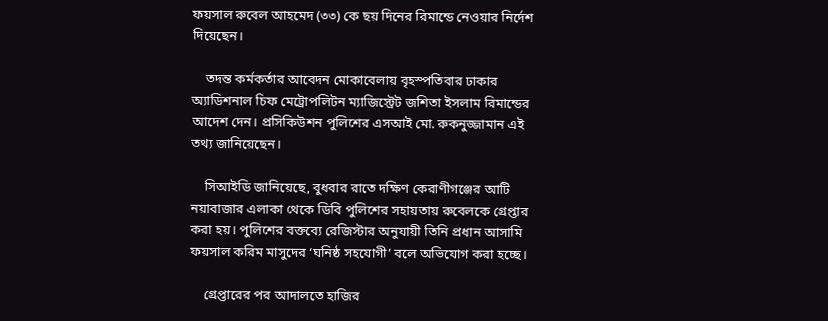ফয়সাল রুবেল আহমেদ (৩৩) কে ছয় দিনের রিমান্ডে নেওয়ার নির্দেশ দিয়েছেন।

    তদন্ত কর্মকর্তার আবেদন মোকাবেলায় বৃহস্পতিবার ঢাকার অ্যাডিশনাল চিফ মেট্রোপলিটন ম্যাজিস্ট্রেট জশিতা ইসলাম রিমান্ডের আদেশ দেন। প্রসিকিউশন পুলিশের এসআই মো. রুকনুজ্জামান এই তথ্য জানিয়েছেন।

    সিআইডি জানিয়েছে, বুধবার রাতে দক্ষিণ কেরাণীগঞ্জের আটি নয়াবাজার এলাকা থেকে ডিবি পুলিশের সহায়তায় রুবেলকে গ্রেপ্তার করা হয়। পুলিশের বক্তব্যে রেজিস্টার অনুযায়ী তিনি প্রধান আসামি ফয়সাল করিম মাসুদের ‘ঘনিষ্ঠ সহযোগী’ বলে অভিযোগ করা হচ্ছে।

    গ্রেপ্তারের পর আদালতে হাজির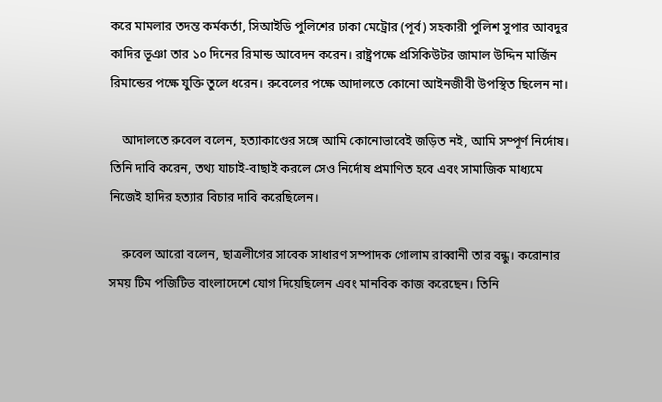করে মামলার তদন্ত কর্মকর্তা, সিআইডি পুলিশের ঢাকা মেট্রোর (পূর্ব) সহকারী পুলিশ সুপার আবদুর কাদির ভূঞা তার ১০ দিনের রিমান্ড আবেদন করেন। রাষ্ট্রপক্ষে প্রসিকিউটর জামাল উদ্দিন মার্জিন রিমান্ডের পক্ষে যুক্তি তুলে ধরেন। রুবেলের পক্ষে আদালতে কোনো আইনজীবী উপস্থিত ছিলেন না।

    আদালতে রুবেল বলেন, হত্যাকাণ্ডের সঙ্গে আমি কোনোভাবেই জড়িত নই, আমি সম্পূর্ণ নির্দোষ। তিনি দাবি করেন, তথ্য যাচাই-বাছাই করলে সেও নির্দোষ প্রমাণিত হবে এবং সামাজিক মাধ্যমে নিজেই হাদির হত্যার বিচার দাবি করেছিলেন।

    রুবেল আরো বলেন, ছাত্রলীগের সাবেক সাধারণ সম্পাদক গোলাম রাব্বানী তার বন্ধু। করোনার সময় টিম পজিটিভ বাংলাদেশে যোগ দিয়েছিলেন এবং মানবিক কাজ করেছেন। তিনি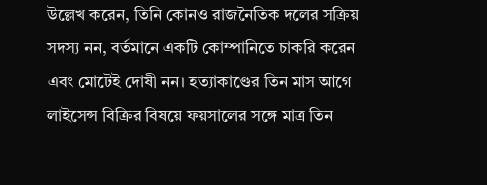উল্লেখ করেন, তিনি কোনও রাজনৈতিক দলের সক্রিয় সদস্য নন, বর্তমানে একটি কোম্পানিতে চাকরি করেন এবং মোটেই দোষী নন। হত্যাকাণ্ডের তিন মাস আগে লাইসেন্স বিক্রির বিষয়ে ফয়সালের সঙ্গে মাত্র তিন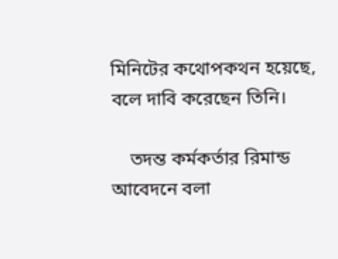মিনিটের কথোপকথন হয়েছে, বলে দাবি করেছেন তিনি।

    তদন্ত কর্মকর্তার রিমান্ড আবেদনে বলা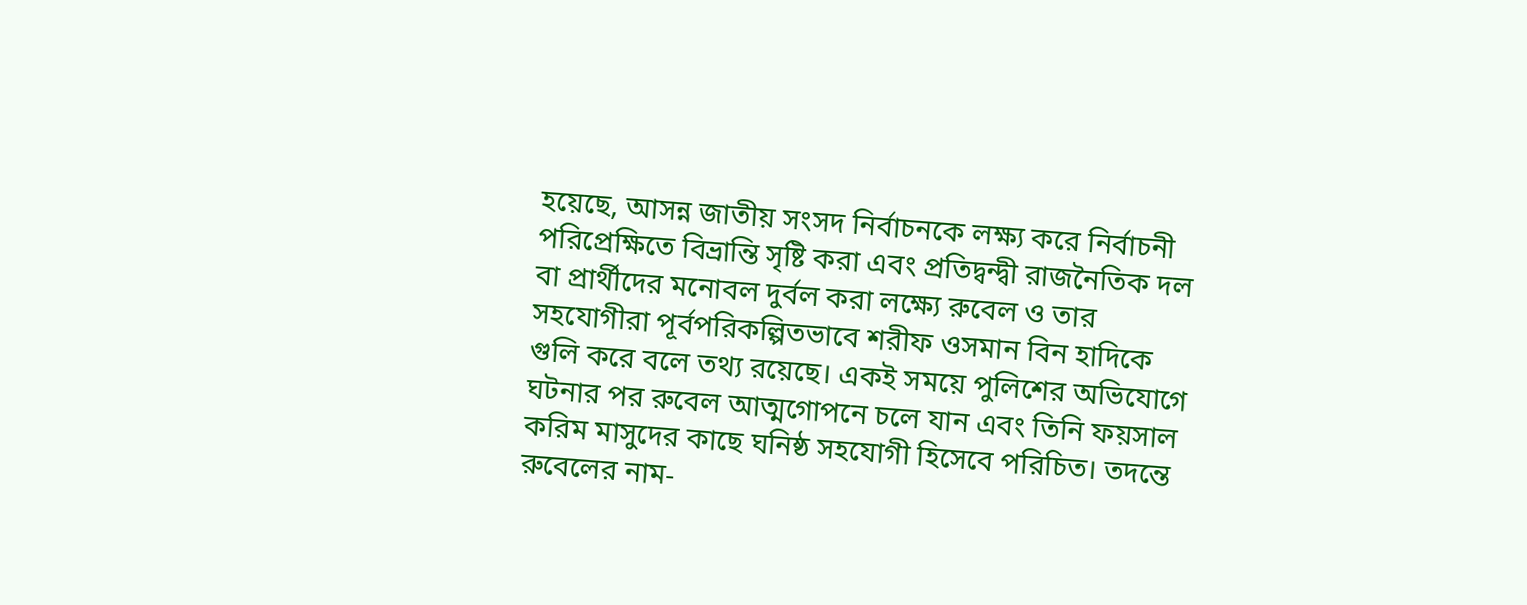হয়েছে, আসন্ন জাতীয় সংসদ নির্বাচনকে লক্ষ্য করে নির্বাচনী পরিপ্রেক্ষিতে বিভ্রান্তি সৃষ্টি করা এবং প্রতিদ্বন্দ্বী রাজনৈতিক দল বা প্রার্থীদের মনোবল দুর্বল করা লক্ষ্যে রুবেল ও তার সহযোগীরা পূর্বপরিকল্পিতভাবে শরীফ ওসমান বিন হাদিকে গুলি করে বলে তথ্য রয়েছে। একই সময়ে পুলিশের অভিযোগে ঘটনার পর রুবেল আত্মগোপনে চলে যান এবং তিনি ফয়সাল করিম মাসুদের কাছে ঘনিষ্ঠ সহযোগী হিসেবে পরিচিত। তদন্তে রুবেলের নাম-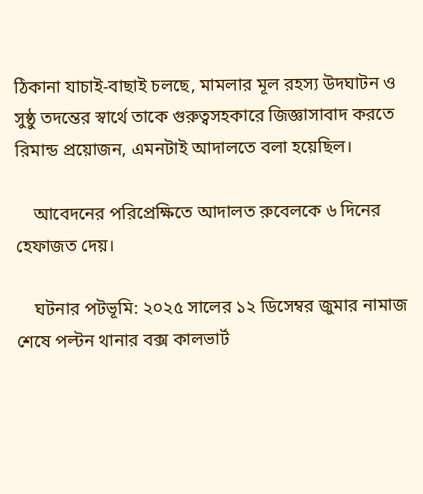ঠিকানা যাচাই-বাছাই চলছে, মামলার মূল রহস্য উদঘাটন ও সুষ্ঠু তদন্তের স্বার্থে তাকে গুরুত্বসহকারে জিজ্ঞাসাবাদ করতে রিমান্ড প্রয়োজন, এমনটাই আদালতে বলা হয়েছিল।

    আবেদনের পরিপ্রেক্ষিতে আদালত রুবেলকে ৬ দিনের হেফাজত দেয়।

    ঘটনার পটভূমি: ২০২৫ সালের ১২ ডিসেম্বর জুমার নামাজ শেষে পল্টন থানার বক্স কালভার্ট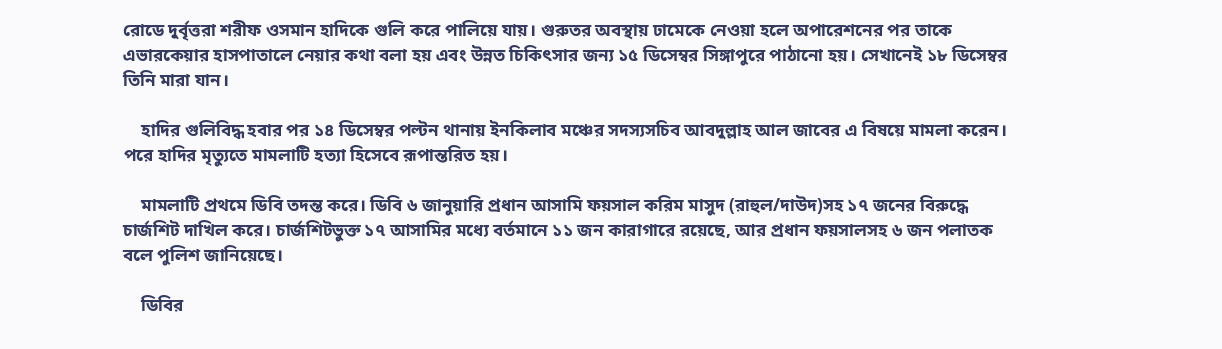রোডে দুর্বৃত্তরা শরীফ ওসমান হাদিকে গুলি করে পালিয়ে যায়। গুরুতর অবস্থায় ঢামেকে নেওয়া হলে অপারেশনের পর তাকে এভারকেয়ার হাসপাতালে নেয়ার কথা বলা হয় এবং উন্নত চিকিৎসার জন্য ১৫ ডিসেম্বর সিঙ্গাপুরে পাঠানো হয়। সেখানেই ১৮ ডিসেম্বর তিনি মারা যান।

    হাদির গুলিবিদ্ধ হবার পর ১৪ ডিসেম্বর পল্টন থানায় ইনকিলাব মঞ্চের সদস্যসচিব আবদুল্লাহ আল জাবের এ বিষয়ে মামলা করেন। পরে হাদির মৃত্যুতে মামলাটি হত্যা হিসেবে রূপান্তরিত হয়।

    মামলাটি প্রথমে ডিবি তদন্ত করে। ডিবি ৬ জানুয়ারি প্রধান আসামি ফয়সাল করিম মাসুদ (রাহুল/দাউদ)সহ ১৭ জনের বিরুদ্ধে চার্জশিট দাখিল করে। চার্জশিটভুক্ত ১৭ আসামির মধ্যে বর্তমানে ১১ জন কারাগারে রয়েছে, আর প্রধান ফয়সালসহ ৬ জন পলাতক বলে পুলিশ জানিয়েছে।

    ডিবির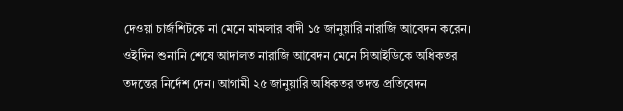দেওয়া চার্জশিটকে না মেনে মামলার বাদী ১৫ জানুয়ারি নারাজি আবেদন করেন। ওইদিন শুনানি শেষে আদালত নারাজি আবেদন মেনে সিআইডিকে অধিকতর তদন্তের নির্দেশ দেন। আগামী ২৫ জানুয়ারি অধিকতর তদন্ত প্রতিবেদন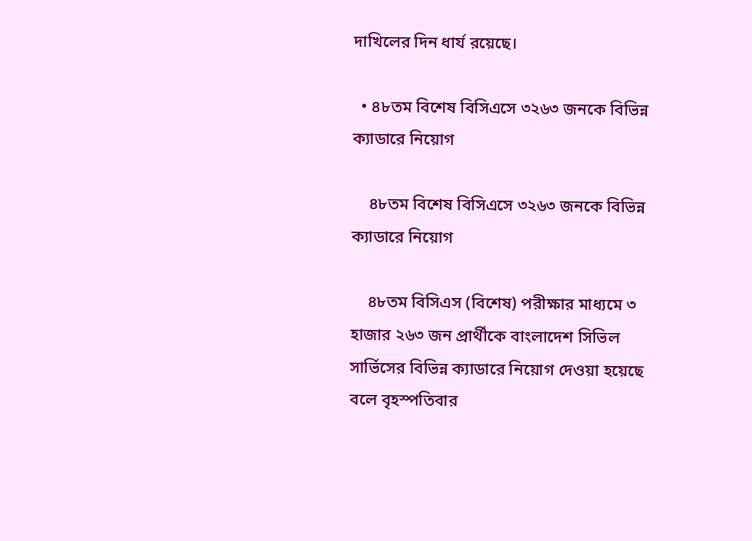দাখিলের দিন ধার্য রয়েছে।

  • ৪৮তম বিশেষ বিসিএসে ৩২৬৩ জনকে বিভিন্ন ক্যাডারে নিয়োগ

    ৪৮তম বিশেষ বিসিএসে ৩২৬৩ জনকে বিভিন্ন ক্যাডারে নিয়োগ

    ৪৮তম বিসিএস (বিশেষ) পরীক্ষার মাধ্যমে ৩ হাজার ২৬৩ জন প্রার্থীকে বাংলাদেশ সিভিল সার্ভিসের বিভিন্ন ক্যাডারে নিয়োগ দেওয়া হয়েছে বলে বৃহস্পতিবার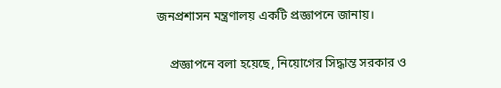জনপ্রশাসন মন্ত্রণালয় একটি প্রজ্ঞাপনে জানায়।

    প্রজ্ঞাপনে বলা হয়েছে, নিয়োগের সিদ্ধান্ত সরকার ও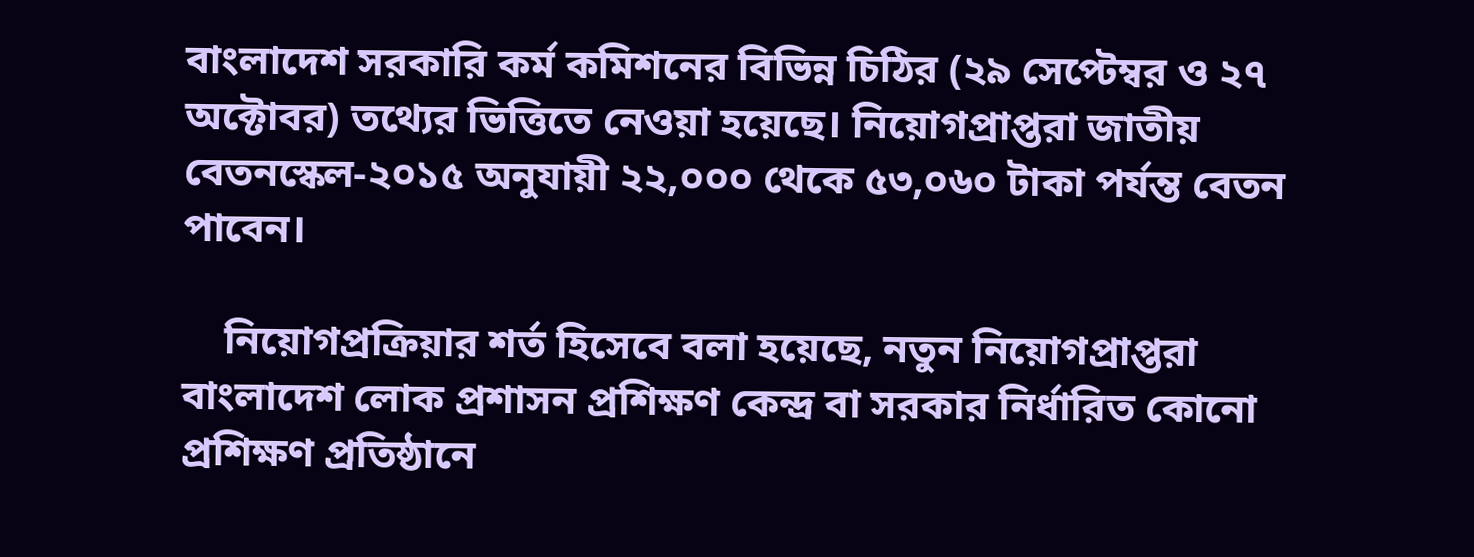বাংলাদেশ সরকারি কর্ম কমিশনের বিভিন্ন চিঠির (২৯ সেপ্টেম্বর ও ২৭ অক্টোবর) তথ্যের ভিত্তিতে নেওয়া হয়েছে। নিয়োগপ্রাপ্তরা জাতীয় বেতনস্কেল-২০১৫ অনুযায়ী ২২,০০০ থেকে ৫৩,০৬০ টাকা পর্যন্ত বেতন পাবেন।

    নিয়োগপ্রক্রিয়ার শর্ত হিসেবে বলা হয়েছে, নতুন নিয়োগপ্রাপ্তরা বাংলাদেশ লোক প্রশাসন প্রশিক্ষণ কেন্দ্র বা সরকার নির্ধারিত কোনো প্রশিক্ষণ প্রতিষ্ঠানে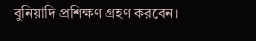বুনিয়াদি প্রশিক্ষণ গ্রহণ করবেন।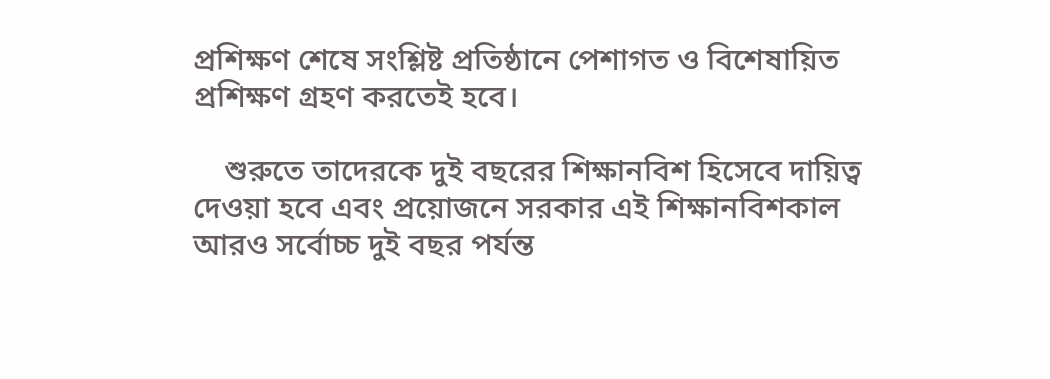প্রশিক্ষণ শেষে সংশ্লিষ্ট প্রতিষ্ঠানে পেশাগত ও বিশেষায়িত প্রশিক্ষণ গ্রহণ করতেই হবে।

    শুরুতে তাদেরকে দুই বছরের শিক্ষানবিশ হিসেবে দায়িত্ব দেওয়া হবে এবং প্রয়োজনে সরকার এই শিক্ষানবিশকাল আরও সর্বোচ্চ দুই বছর পর্যন্ত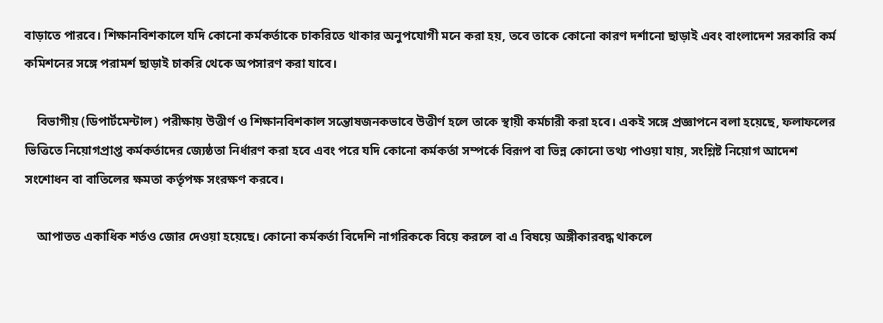বাড়াতে পারবে। শিক্ষানবিশকালে যদি কোনো কর্মকর্তাকে চাকরিতে থাকার অনুপযোগী মনে করা হয়, তবে তাকে কোনো কারণ দর্শানো ছাড়াই এবং বাংলাদেশ সরকারি কর্ম কমিশনের সঙ্গে পরামর্শ ছাড়াই চাকরি থেকে অপসারণ করা যাবে।

    বিভাগীয় (ডিপার্টমেন্টাল) পরীক্ষায় উত্তীর্ণ ও শিক্ষানবিশকাল সন্তোষজনকভাবে উত্তীর্ণ হলে তাকে স্থায়ী কর্মচারী করা হবে। একই সঙ্গে প্রজ্ঞাপনে বলা হয়েছে, ফলাফলের ভিত্তিতে নিয়োগপ্রাপ্ত কর্মকর্তাদের জ্যেষ্ঠতা নির্ধারণ করা হবে এবং পরে যদি কোনো কর্মকর্তা সম্পর্কে বিরূপ বা ভিন্ন কোনো তথ্য পাওয়া যায়, সংশ্লিষ্ট নিয়োগ আদেশ সংশোধন বা বাতিলের ক্ষমতা কর্তৃপক্ষ সংরক্ষণ করবে।

    আপাতত একাধিক শর্তও জোর দেওয়া হয়েছে। কোনো কর্মকর্তা বিদেশি নাগরিককে বিয়ে করলে বা এ বিষয়ে অঙ্গীকারবদ্ধ থাকলে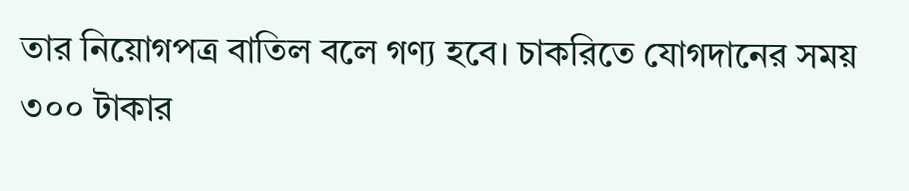তার নিয়োগপত্র বাতিল বলে গণ্য হবে। চাকরিতে যোগদানের সময় ৩০০ টাকার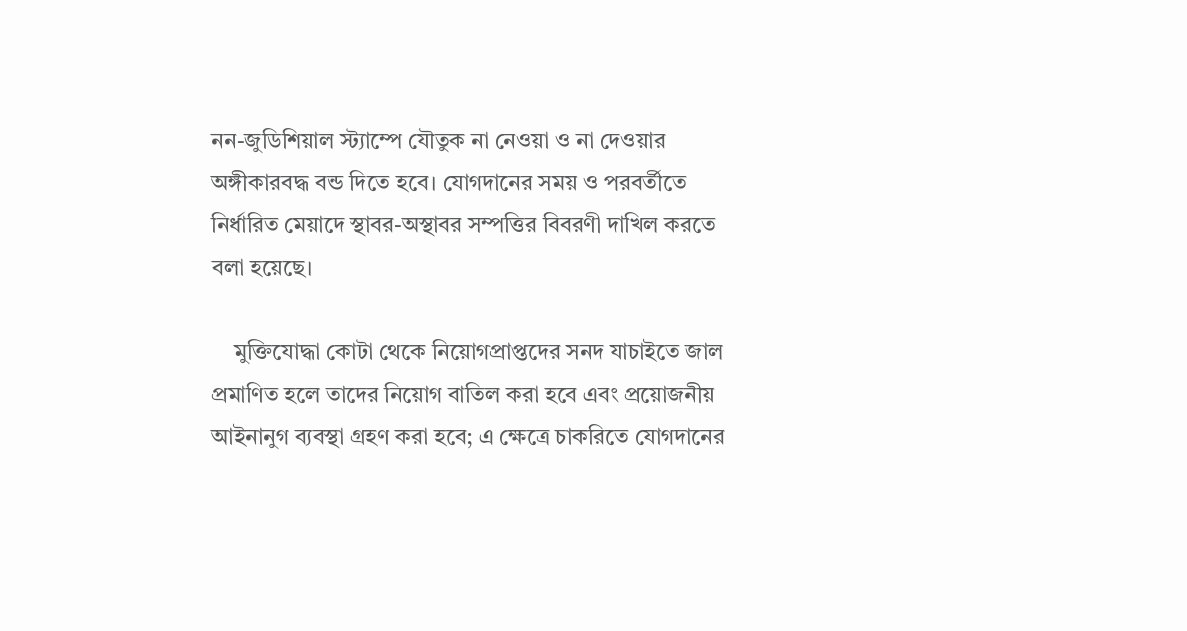নন-জুডিশিয়াল স্ট্যাম্পে যৌতুক না নেওয়া ও না দেওয়ার অঙ্গীকারবদ্ধ বন্ড দিতে হবে। যোগদানের সময় ও পরবর্তীতে নির্ধারিত মেয়াদে স্থাবর-অস্থাবর সম্পত্তির বিবরণী দাখিল করতে বলা হয়েছে।

    মুক্তিযোদ্ধা কোটা থেকে নিয়োগপ্রাপ্তদের সনদ যাচাইতে জাল প্রমাণিত হলে তাদের নিয়োগ বাতিল করা হবে এবং প্রয়োজনীয় আইনানুগ ব্যবস্থা গ্রহণ করা হবে; এ ক্ষেত্রে চাকরিতে যোগদানের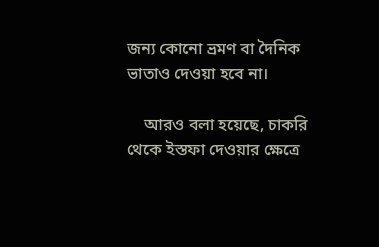জন্য কোনো ভ্রমণ বা দৈনিক ভাতাও দেওয়া হবে না।

    আরও বলা হয়েছে, চাকরি থেকে ইস্তফা দেওয়ার ক্ষেত্রে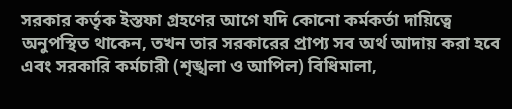সরকার কর্তৃক ইস্তফা গ্রহণের আগে যদি কোনো কর্মকর্তা দায়িত্বে অনুপস্থিত থাকেন, তখন তার সরকারের প্রাপ্য সব অর্থ আদায় করা হবে এবং সরকারি কর্মচারী (শৃঙ্খলা ও আপিল) বিধিমালা,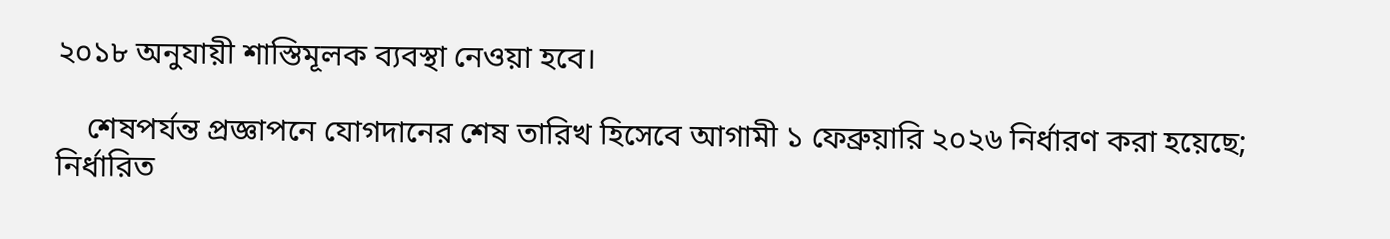২০১৮ অনুযায়ী শাস্তিমূলক ব্যবস্থা নেওয়া হবে।

    শেষপর্যন্ত প্রজ্ঞাপনে যোগদানের শেষ তারিখ হিসেবে আগামী ১ ফেব্রুয়ারি ২০২৬ নির্ধারণ করা হয়েছে; নির্ধারিত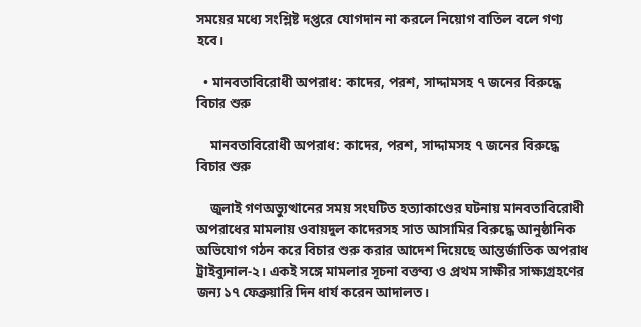সময়ের মধ্যে সংশ্লিষ্ট দপ্তরে যোগদান না করলে নিয়োগ বাতিল বলে গণ্য হবে।

  • মানবতাবিরোধী অপরাধ: কাদের, পরশ, সাদ্দামসহ ৭ জনের বিরুদ্ধে বিচার শুরু

    মানবতাবিরোধী অপরাধ: কাদের, পরশ, সাদ্দামসহ ৭ জনের বিরুদ্ধে বিচার শুরু

    জুলাই গণঅভ্যুত্থানের সময় সংঘটিত হত্যাকাণ্ডের ঘটনায় মানবতাবিরোধী অপরাধের মামলায় ওবায়দুল কাদেরসহ সাত আসামির বিরুদ্ধে আনুষ্ঠানিক অভিযোগ গঠন করে বিচার শুরু করার আদেশ দিয়েছে আন্তর্জাতিক অপরাধ ট্রাইব্যুনাল-২। একই সঙ্গে মামলার সূচনা বক্তব্য ও প্রথম সাক্ষীর সাক্ষ্যগ্রহণের জন্য ১৭ ফেব্রুয়ারি দিন ধার্য করেন আদালত।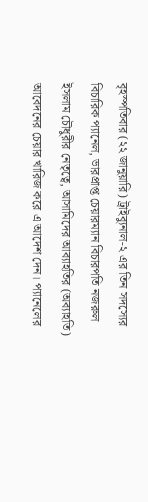বৃহস্পতিবার (২২ জানুয়ারি) ট্রাইব্যুনাল-২ এর তিন সদস্যের বিচারিক প্যানেল, ভারপ্রাপ্ত চেয়ারম্যান বিচারপতি নজরুল ইসলাম চৌধুরীর নেতৃত্বে, আসামিদের আব্যাহতির (অব্যাহতি) আবেদনের চেয়ার খারিজ করে এ আদেশ দেন। প্যানেলের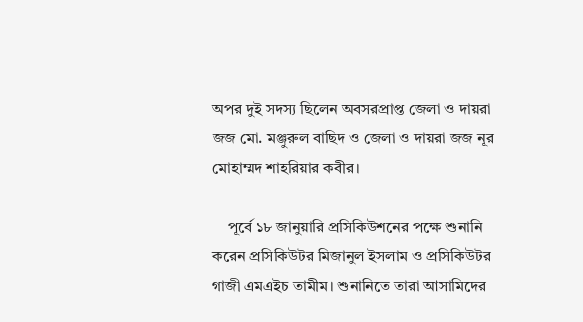অপর দুই সদস্য ছিলেন অবসরপ্রাপ্ত জেলা ও দায়রা জজ মো. মঞ্জুরুল বাছিদ ও জেলা ও দায়রা জজ নূর মোহাম্মদ শাহরিয়ার কবীর।

    পূর্বে ১৮ জানুয়ারি প্রসিকিউশনের পক্ষে শুনানি করেন প্রসিকিউটর মিজানুল ইসলাম ও প্রসিকিউটর গাজী এমএইচ তামীম। শুনানিতে তারা আসামিদের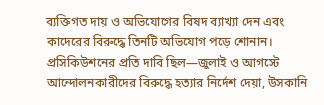ব্যক্তিগত দায় ও অভিযোগের বিষদ ব্যাখ্যা দেন এবং কাদেরের বিরুদ্ধে তিনটি অভিযোগ পড়ে শোনান। প্রসিকিউশনের প্রতি দাবি ছিল—জুলাই ও আগস্টে আন্দোলনকারীদের বিরুদ্ধে হত্যার নির্দেশ দেয়া, উসকানি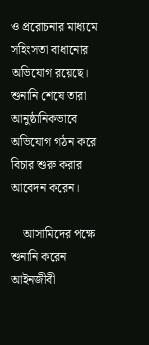ও প্ররোচনার মাধ্যমে সহিংসতা বাধানোর অভিযোগ রয়েছে। শুনানি শেষে তারা আনুষ্ঠানিকভাবে অভিযোগ গঠন করে বিচার শুরু করার আবেদন করেন।

    আসামিদের পক্ষে শুনানি করেন আইনজীবী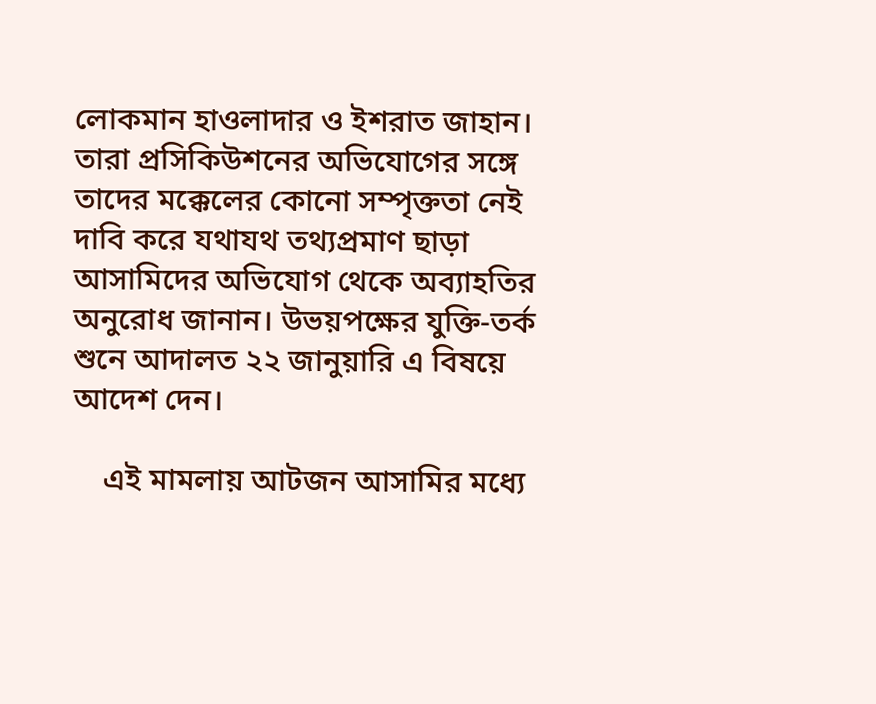লোকমান হাওলাদার ও ইশরাত জাহান। তারা প্রসিকিউশনের অভিযোগের সঙ্গে তাদের মক্কেলের কোনো সম্পৃক্ততা নেই দাবি করে যথাযথ তথ্যপ্রমাণ ছাড়া আসামিদের অভিযোগ থেকে অব্যাহতির অনুরোধ জানান। উভয়পক্ষের যুক্তি-তর্ক শুনে আদালত ২২ জানুয়ারি এ বিষয়ে আদেশ দেন।

    এই মামলায় আটজন আসামির মধ্যে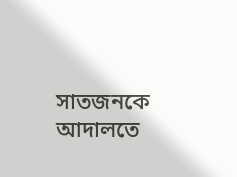সাতজনকে আদালতে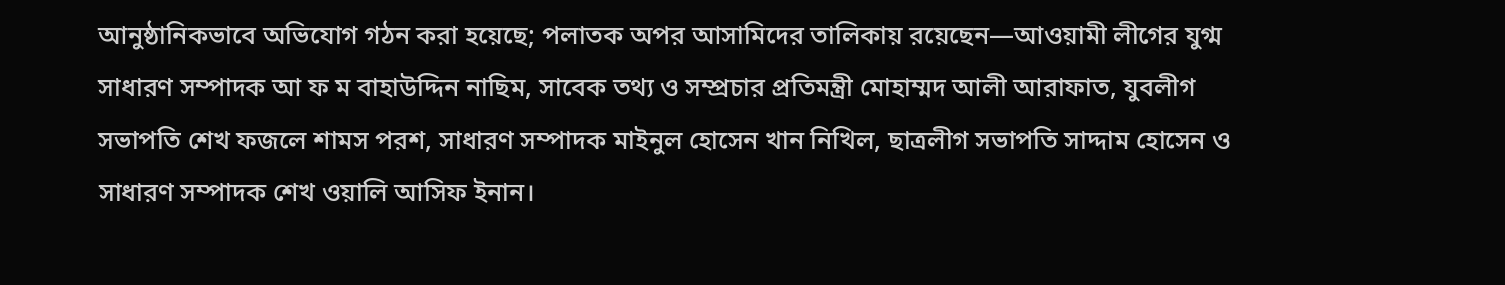আনুষ্ঠানিকভাবে অভিযোগ গঠন করা হয়েছে; পলাতক অপর আসামিদের তালিকায় রয়েছেন—আওয়ামী লীগের যুগ্ম সাধারণ সম্পাদক আ ফ ম বাহাউদ্দিন নাছিম, সাবেক তথ্য ও সম্প্রচার প্রতিমন্ত্রী মোহাম্মদ আলী আরাফাত, যুবলীগ সভাপতি শেখ ফজলে শামস পরশ, সাধারণ সম্পাদক মাইনুল হোসেন খান নিখিল, ছাত্রলীগ সভাপতি সাদ্দাম হোসেন ও সাধারণ সম্পাদক শেখ ওয়ালি আসিফ ইনান।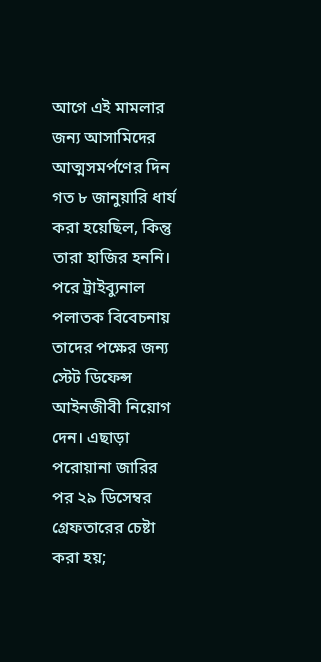আগে এই মামলার জন্য আসামিদের আত্মসমর্পণের দিন গত ৮ জানুয়ারি ধার্য করা হয়েছিল, কিন্তু তারা হাজির হননি। পরে ট্রাইব্যুনাল পলাতক বিবেচনায় তাদের পক্ষের জন্য স্টেট ডিফেন্স আইনজীবী নিয়োগ দেন। এছাড়া পরোয়ানা জারির পর ২৯ ডিসেম্বর গ্রেফতারের চেষ্টা করা হয়;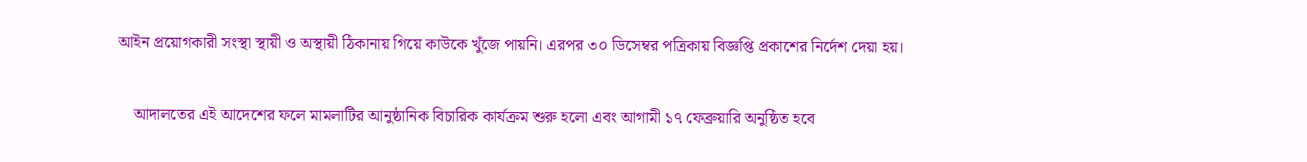আইন প্রয়োগকারী সংস্থা স্থায়ী ও অস্থায়ী ঠিকানায় গিয়ে কাউকে খুঁজে পায়নি। এরপর ৩০ ডিসেম্বর পত্রিকায় বিজ্ঞপ্তি প্রকাশের নির্দেশ দেয়া হয়।

    আদালতের এই আদেশের ফলে মামলাটির আনুষ্ঠানিক বিচারিক কার্যক্রম শুরু হলো এবং আগামী ১৭ ফেব্রুয়ারি অনুষ্ঠিত হবে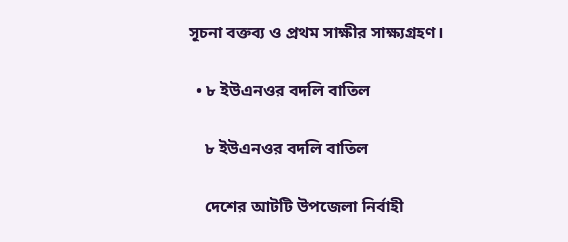সূচনা বক্তব্য ও প্রথম সাক্ষীর সাক্ষ্যগ্রহণ।

  • ৮ ইউএনওর বদলি বাতিল

    ৮ ইউএনওর বদলি বাতিল

    দেশের আটটি উপজেলা নির্বাহী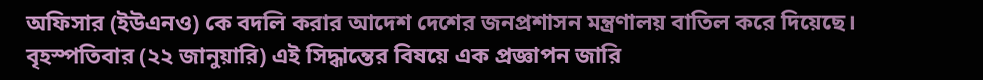অফিসার (ইউএনও) কে বদলি করার আদেশ দেশের জনপ্রশাসন মন্ত্রণালয় বাতিল করে দিয়েছে। বৃহস্পতিবার (২২ জানুয়ারি) এই সিদ্ধান্তের বিষয়ে এক প্রজ্ঞাপন জারি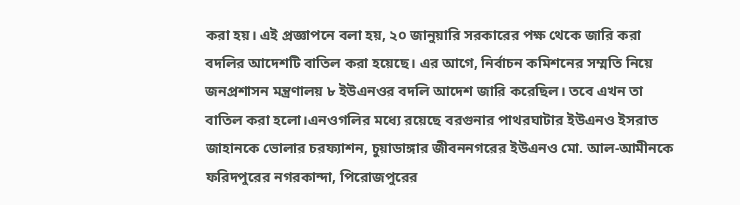করা হয়। এই প্রজ্ঞাপনে বলা হয়, ২০ জানুয়ারি সরকারের পক্ষ থেকে জারি করা বদলির আদেশটি বাতিল করা হয়েছে। এর আগে, নির্বাচন কমিশনের সম্মতি নিয়ে জনপ্রশাসন মন্ত্রণালয় ৮ ইউএনওর বদলি আদেশ জারি করেছিল। তবে এখন তা বাতিল করা হলো।এনওগলির মধ্যে রয়েছে বরগুনার পাথরঘাটার ইউএনও ইসরাত জাহানকে ভোলার চরফ্যাশন, চুয়াডাঙ্গার জীবননগরের ইউএনও মো. আল-আমীনকে ফরিদপুরের নগরকান্দা, পিরোজপুরের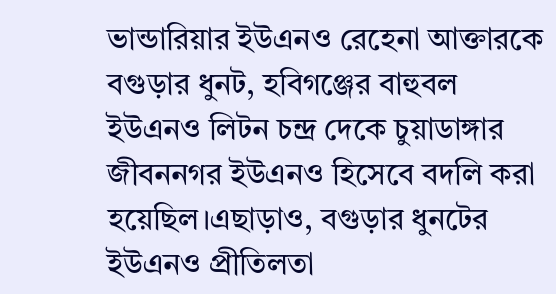ভান্ডারিয়ার ইউএনও রেহেনা আক্তারকে বগুড়ার ধুনট, হবিগঞ্জের বাহুবল ইউএনও লিটন চন্দ্র দেকে চুয়াডাঙ্গার জীবননগর ইউএনও হিসেবে বদলি করা হয়েছিল।এছাড়াও, বগুড়ার ধুনটের ইউএনও প্রীতিলতা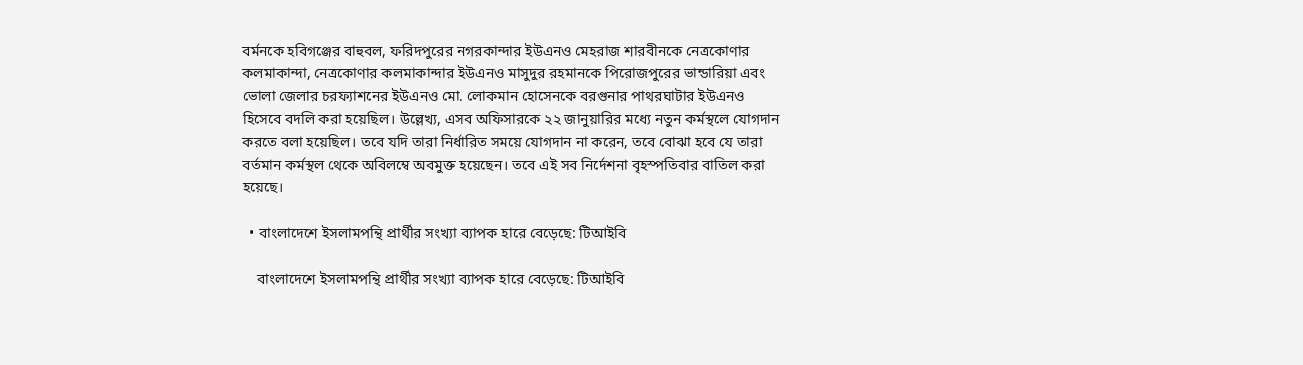বর্মনকে হবিগঞ্জের বাহুবল, ফরিদপুরের নগরকান্দার ইউএনও মেহরাজ শারবীনকে নেত্রকোণার কলমাকান্দা, নেত্রকোণার কলমাকান্দার ইউএনও মাসুদুর রহমানকে পিরোজপুরের ভান্ডারিয়া এবং ভোলা জেলার চরফ্যাশনের ইউএনও মো. লোকমান হোসেনকে বরগুনার পাথরঘাটার ইউএনও হিসেবে বদলি করা হয়েছিল। উল্লেখ্য, এসব অফিসারকে ২২ জানুয়ারির মধ্যে নতুন কর্মস্থলে যোগদান করতে বলা হয়েছিল। তবে যদি তারা নির্ধারিত সময়ে যোগদান না করেন, তবে বোঝা হবে যে তারা বর্তমান কর্মস্থল থেকে অবিলম্বে অবমুক্ত হয়েছেন। তবে এই সব নির্দেশনা বৃহস্পতিবার বাতিল করা হয়েছে।

  • বাংলাদেশে ইসলামপন্থি প্রার্থীর সংখ্যা ব্যাপক হারে বেড়েছে: টিআইবি

    বাংলাদেশে ইসলামপন্থি প্রার্থীর সংখ্যা ব্যাপক হারে বেড়েছে: টিআইবি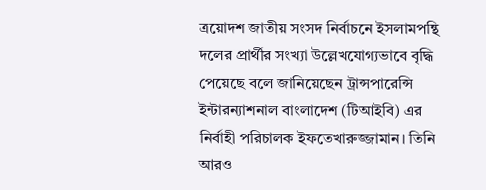ত্রয়োদশ জাতীয় সংসদ নির্বাচনে ইসলামপন্থি দলের প্রার্থীর সংখ্যা উল্লেখযোগ্যভাবে বৃদ্ধি পেয়েছে বলে জানিয়েছেন ট্রান্সপারেন্সি ইন্টারন্যাশনাল বাংলাদেশ (টিআইবি) এর নির্বাহী পরিচালক ইফতেখারুজ্জামান। তিনি আরও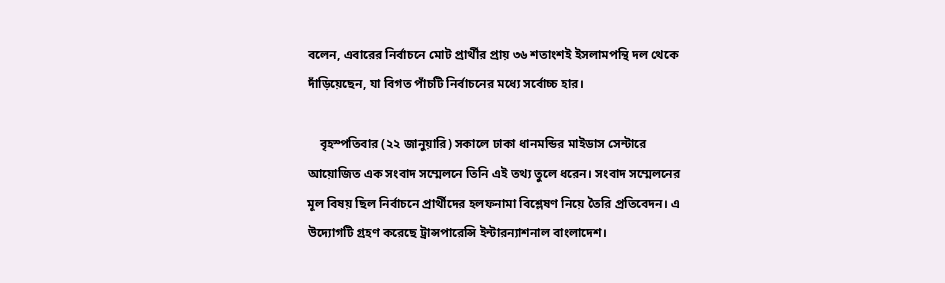বলেন, এবারের নির্বাচনে মোট প্রার্থীর প্রায় ৩৬ শতাংশই ইসলামপন্থি দল থেকে দাঁড়িয়েছেন, যা বিগত পাঁচটি নির্বাচনের মধ্যে সর্বোচ্চ হার।

    বৃহস্পতিবার (২২ জানুয়ারি) সকালে ঢাকা ধানমন্ডির মাইডাস সেন্টারে আয়োজিত এক সংবাদ সম্মেলনে তিনি এই তথ্য তুলে ধরেন। সংবাদ সম্মেলনের মূল বিষয় ছিল নির্বাচনে প্রার্থীদের হলফনামা বিশ্লেষণ নিয়ে তৈরি প্রতিবেদন। এ উদ্যোগটি গ্রহণ করেছে ট্রান্সপারেন্সি ইন্টারন্যাশনাল বাংলাদেশ।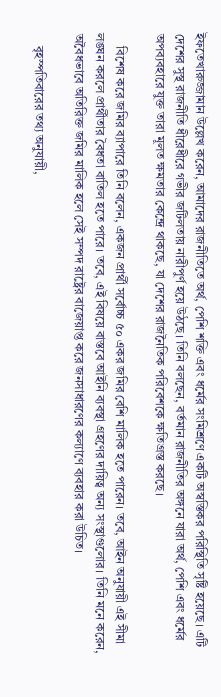ইফতেখারুজ্জামান উল্লেখ করেন, আমাদের রাজনীতিতে অর্থ, পেশি শক্তি এবং ধর্মের সংমিশ্রণে একটি অস্বস্তিকর পরিস্থিতি সৃষ্টি হয়েছে। এটি দেশের সুস্থ রাজনীতি ধীরেধীরে গভীর জটিলতায় নারীপুর্ণ হয়ে উঠছে। তিনি বলছেন, বর্তমান রাজনীতির অঙ্গনে যারা অর্থ, পেশি এবং ধর্মের অপব্যবহারে যুক্ত তারা মূলত ক্ষমতার কেন্দ্রে থাকছে, যা দেশের রাজনৈতিক পরিবেশকে ক্ষতিগ্রস্ত করছে।

    বিশেষ করে জমির ব্যাপারে তিনি বলেন, একজন প্রার্থী সর্বোচ্চ ৫০ একর জমির বেশি মালিক হতে পারেন। তবে, আইন অনুযায়ী এই সীমা লঙ্ঘন করলে প্রার্থীতার বৈধতা বাতিল হতে পারে। তবে, এই বিষয়ে বাস্তবে আইনি ব্যবস্থা গ্রহণের দায়িত্ব অন্য সংস্থাগুলোর। তিনি মনে করেন, অবৈধভাবে অতিরিক্ত জমির মালিক হলে সেই সম্পদ রাষ্ট্রের বাজেয়াপ্ত করে জনসাধারণের কল্যাণে ব্যবহার করা উচিত।

    বৃহস্পতিবারের তথ্য অনুযায়ী,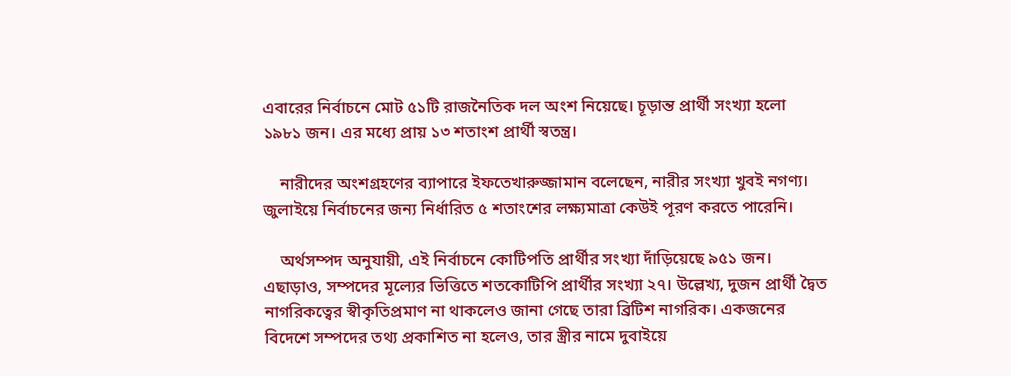এবারের নির্বাচনে মোট ৫১টি রাজনৈতিক দল অংশ নিয়েছে। চূড়ান্ত প্রার্থী সংখ্যা হলো ১৯৮১ জন। এর মধ্যে প্রায় ১৩ শতাংশ প্রার্থী স্বতন্ত্র।

    নারীদের অংশগ্রহণের ব্যাপারে ইফতেখারুজ্জামান বলেছেন, নারীর সংখ্যা খুবই নগণ্য। জুলাইয়ে নির্বাচনের জন্য নির্ধারিত ৫ শতাংশের লক্ষ্যমাত্রা কেউই পূরণ করতে পারেনি।

    অর্থসম্পদ অনুযায়ী, এই নির্বাচনে কোটিপতি প্রার্থীর সংখ্যা দাঁড়িয়েছে ৯৫১ জন। এছাড়াও, সম্পদের মূল্যের ভিত্তিতে শতকোটিপি প্রার্থীর সংখ্যা ২৭। উল্লেখ্য, দুজন প্রার্থী দ্বৈত নাগরিকত্বের স্বীকৃতিপ্রমাণ না থাকলেও জানা গেছে তারা ব্রিটিশ নাগরিক। একজনের বিদেশে সম্পদের তথ্য প্রকাশিত না হলেও, তার স্ত্রীর নামে দুবাইয়ে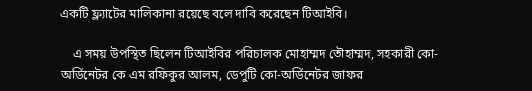একটি ফ্ল্যাটের মালিকানা রয়েছে বলে দাবি করেছেন টিআইবি।

    এ সময় উপস্থিত ছিলেন টিআইবির পরিচালক মোহাম্মদ তৌহাম্মদ, সহকারী কো-অর্ডিনেটর কে এম রফিকুর আলম, ডেপুটি কো-অর্ডিনেটর জাফর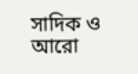সাদিক ও আরো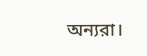অন্যরা।